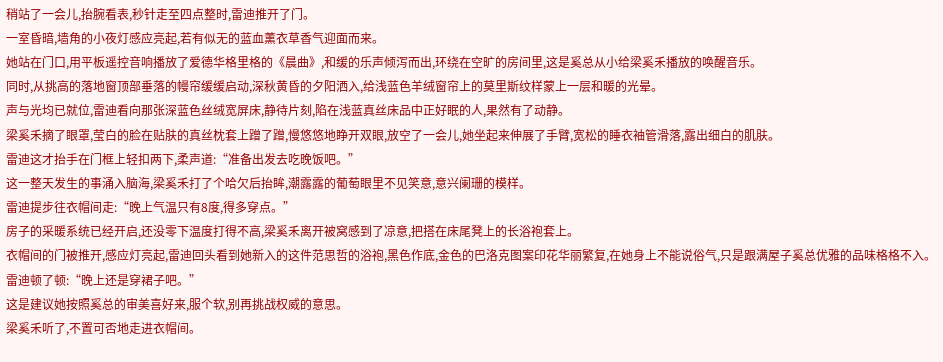稍站了一会儿,抬腕看表,秒针走至四点整时,雷迪推开了门。
一室昏暗,墙角的小夜灯感应亮起,若有似无的蓝血薰衣草香气迎面而来。
她站在门口,用平板遥控音响播放了爱德华格里格的《晨曲》,和缓的乐声倾泻而出,环绕在空旷的房间里,这是奚总从小给梁奚禾播放的唤醒音乐。
同时,从挑高的落地窗顶部垂落的幔帘缓缓启动,深秋黄昏的夕阳洒入,给浅蓝色羊绒窗帘上的莫里斯纹样蒙上一层和暖的光晕。
声与光均已就位,雷迪看向那张深蓝色丝绒宽屏床,静待片刻,陷在浅蓝真丝床品中正好眠的人,果然有了动静。
梁奚禾摘了眼罩,莹白的脸在贴肤的真丝枕套上蹭了蹭,慢悠悠地睁开双眼,放空了一会儿,她坐起来伸展了手臂,宽松的睡衣袖管滑落,露出细白的肌肤。
雷迪这才抬手在门框上轻扣两下,柔声道:“准备出发去吃晚饭吧。”
这一整天发生的事涌入脑海,梁奚禾打了个哈欠后抬眸,潮露露的葡萄眼里不见笑意,意兴阑珊的模样。
雷迪提步往衣帽间走:“晚上气温只有8度,得多穿点。”
房子的采暖系统已经开启,还没零下温度打得不高,梁奚禾离开被窝感到了凉意,把搭在床尾凳上的长浴袍套上。
衣帽间的门被推开,感应灯亮起,雷迪回头看到她新入的这件范思哲的浴袍,黑色作底,金色的巴洛克图案印花华丽繁复,在她身上不能说俗气,只是跟满屋子奚总优雅的品味格格不入。
雷迪顿了顿:“晚上还是穿裙子吧。”
这是建议她按照奚总的审美喜好来,服个软,别再挑战权威的意思。
梁奚禾听了,不置可否地走进衣帽间。